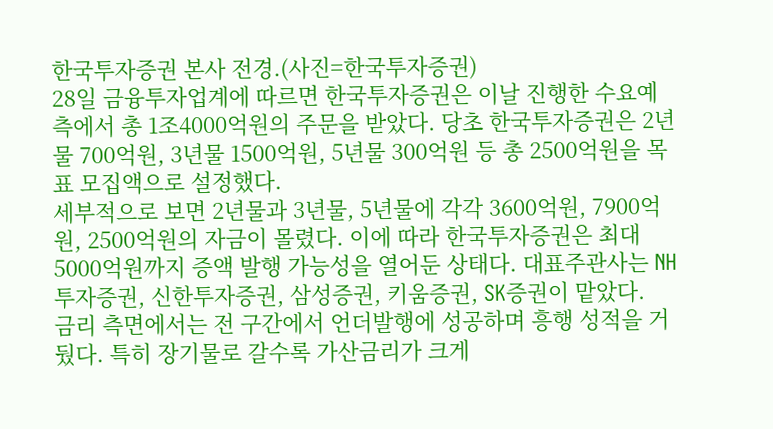한국투자증권 본사 전경.(사진=한국투자증권)
28일 금융투자업계에 따르면 한국투자증권은 이날 진행한 수요예측에서 총 1조4000억원의 주문을 받았다. 당초 한국투자증권은 2년물 700억원, 3년물 1500억원, 5년물 300억원 등 총 2500억원을 목표 모집액으로 설정했다.
세부적으로 보면 2년물과 3년물, 5년물에 각각 3600억원, 7900억원, 2500억원의 자금이 몰렸다. 이에 따라 한국투자증권은 최대 5000억원까지 증액 발행 가능성을 열어둔 상태다. 대표주관사는 NH투자증권, 신한투자증권, 삼성증권, 키움증권, SK증권이 맡았다.
금리 측면에서는 전 구간에서 언더발행에 성공하며 흥행 성적을 거뒀다. 특히 장기물로 갈수록 가산금리가 크게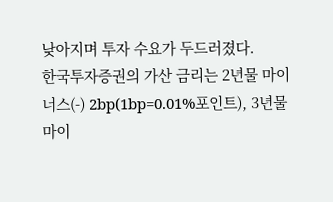낮아지며 투자 수요가 두드러졌다.
한국투자증권의 가산 금리는 2년물 마이너스(-) 2bp(1bp=0.01%포인트), 3년물 마이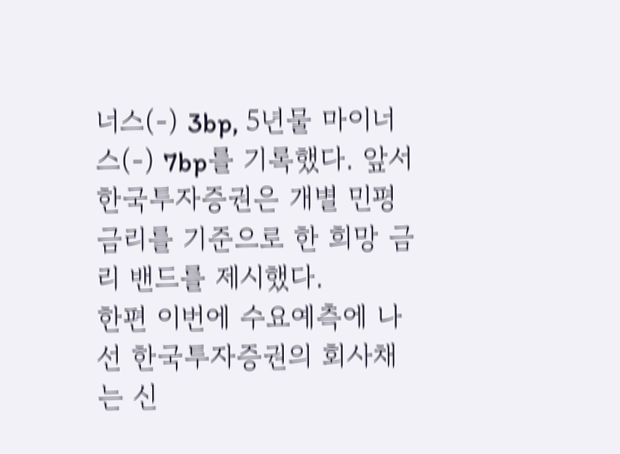너스(-) 3bp, 5년물 마이너스(-) 7bp를 기록했다. 앞서 한국투자증권은 개별 민평금리를 기준으로 한 희망 금리 밴드를 제시했다.
한편 이번에 수요예측에 나선 한국투자증권의 회사채는 신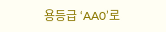용등급 ‘AA0’로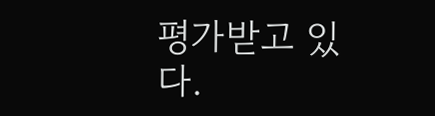평가받고 있다.